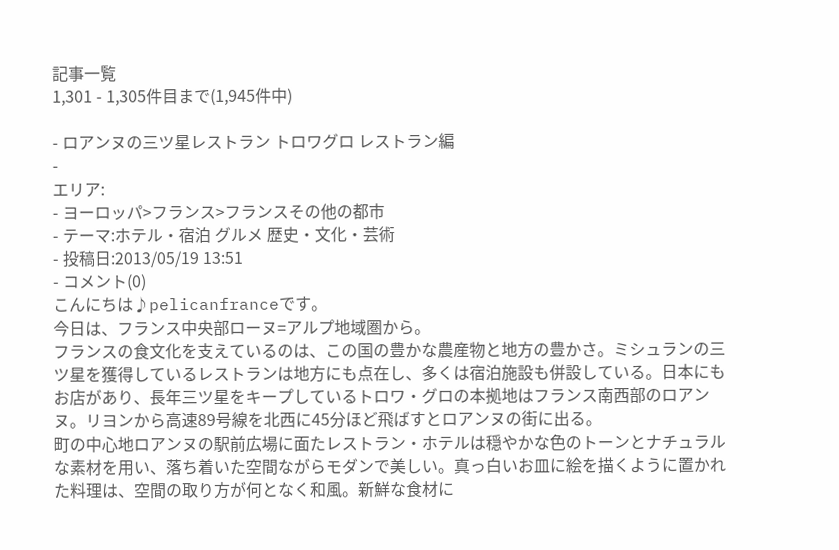記事一覧
1,301 - 1,305件目まで(1,945件中)

- ロアンヌの三ツ星レストラン トロワグロ レストラン編
-
エリア:
- ヨーロッパ>フランス>フランスその他の都市
- テーマ:ホテル・宿泊 グルメ 歴史・文化・芸術
- 投稿日:2013/05/19 13:51
- コメント(0)
こんにちは♪pelicanfranceです。
今日は、フランス中央部ローヌ=アルプ地域圏から。
フランスの食文化を支えているのは、この国の豊かな農産物と地方の豊かさ。ミシュランの三ツ星を獲得しているレストランは地方にも点在し、多くは宿泊施設も併設している。日本にもお店があり、長年三ツ星をキープしているトロワ・グロの本拠地はフランス南西部のロアンヌ。リヨンから高速89号線を北西に45分ほど飛ばすとロアンヌの街に出る。
町の中心地ロアンヌの駅前広場に面たレストラン・ホテルは穏やかな色のトーンとナチュラルな素材を用い、落ち着いた空間ながらモダンで美しい。真っ白いお皿に絵を描くように置かれた料理は、空間の取り方が何となく和風。新鮮な食材に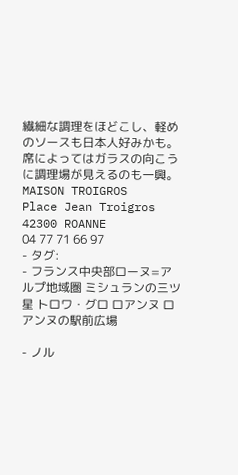繊細な調理をほどこし、軽めのソースも日本人好みかも。
席によってはガラスの向こうに調理場が見えるのも一興。
MAISON TROIGROS
Place Jean Troigros
42300 ROANNE
04 77 71 66 97
- タグ:
- フランス中央部ローヌ=アルプ地域圏 ミシュランの三ツ星 トロワ・グロ ロアンヌ ロアンヌの駅前広場

- ノル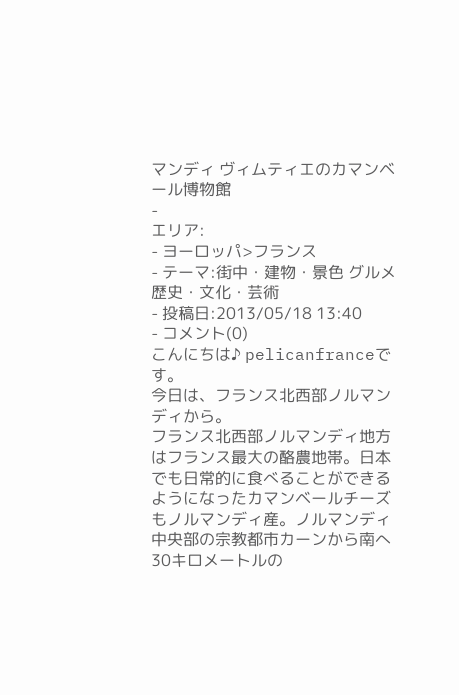マンディ ヴィムティエのカマンベール博物館
-
エリア:
- ヨーロッパ>フランス
- テーマ:街中・建物・景色 グルメ 歴史・文化・芸術
- 投稿日:2013/05/18 13:40
- コメント(0)
こんにちは♪ pelicanfranceです。
今日は、フランス北西部ノルマンディから。
フランス北西部ノルマンディ地方はフランス最大の酪農地帯。日本でも日常的に食べることができるようになったカマンベールチーズもノルマンディ産。ノルマンディ中央部の宗教都市カーンから南へ30キロメートルの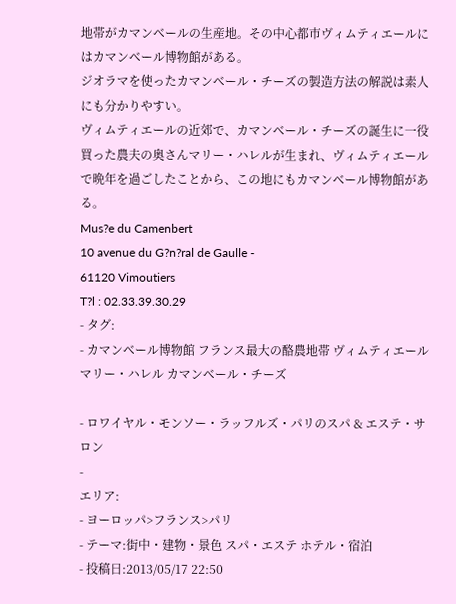地帯がカマンベールの生産地。その中心都市ヴィムティエールにはカマンベール博物館がある。
ジオラマを使ったカマンベール・チーズの製造方法の解説は素人にも分かりやすい。
ヴィムティエールの近郊で、カマンベール・チーズの誕生に一役買った農夫の奥さんマリー・ハレルが生まれ、ヴィムティエールで晩年を過ごしたことから、この地にもカマンベール博物館がある。
Mus?e du Camenbert
10 avenue du G?n?ral de Gaulle -
61120 Vimoutiers
T?l : 02.33.39.30.29
- タグ:
- カマンベール博物館 フランス最大の酪農地帯 ヴィムティエール マリー・ハレル カマンベール・チーズ

- ロワイヤル・モンソー・ラッフルズ・パリのスパ & エステ・サロン
-
エリア:
- ヨーロッパ>フランス>パリ
- テーマ:街中・建物・景色 スパ・エステ ホテル・宿泊
- 投稿日:2013/05/17 22:50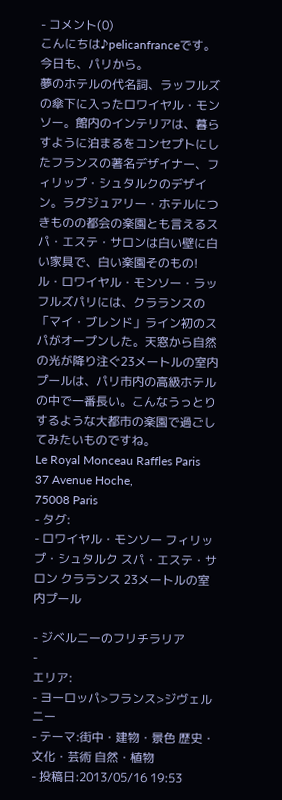- コメント(0)
こんにちは♪pelicanfranceです。
今日も、パリから。
夢のホテルの代名詞、ラッフルズの傘下に入ったロワイヤル・モンソー。館内のインテリアは、暮らすように泊まるをコンセプトにしたフランスの著名デザイナー、フィリップ・シュタルクのデザイン。ラグジュアリー・ホテルにつきものの都会の楽園とも言えるスパ・エステ・サロンは白い壁に白い家具で、白い楽園そのもの!
ル・ロワイヤル・モンソー・ラッフルズパリには、クラランスの「マイ・ブレンド」ライン初のスパがオープンした。天窓から自然の光が降り注ぐ23メートルの室内プールは、パリ市内の高級ホテルの中で一番長い。こんなうっとりするような大都市の楽園で過ごしてみたいものですね。
Le Royal Monceau Raffles Paris
37 Avenue Hoche,
75008 Paris
- タグ:
- ロワイヤル・モンソー フィリップ・シュタルク スパ・エステ・サロン クラランス 23メートルの室内プール

- ジベルニーのフリチラリア
-
エリア:
- ヨーロッパ>フランス>ジヴェルニー
- テーマ:街中・建物・景色 歴史・文化・芸術 自然・植物
- 投稿日:2013/05/16 19:53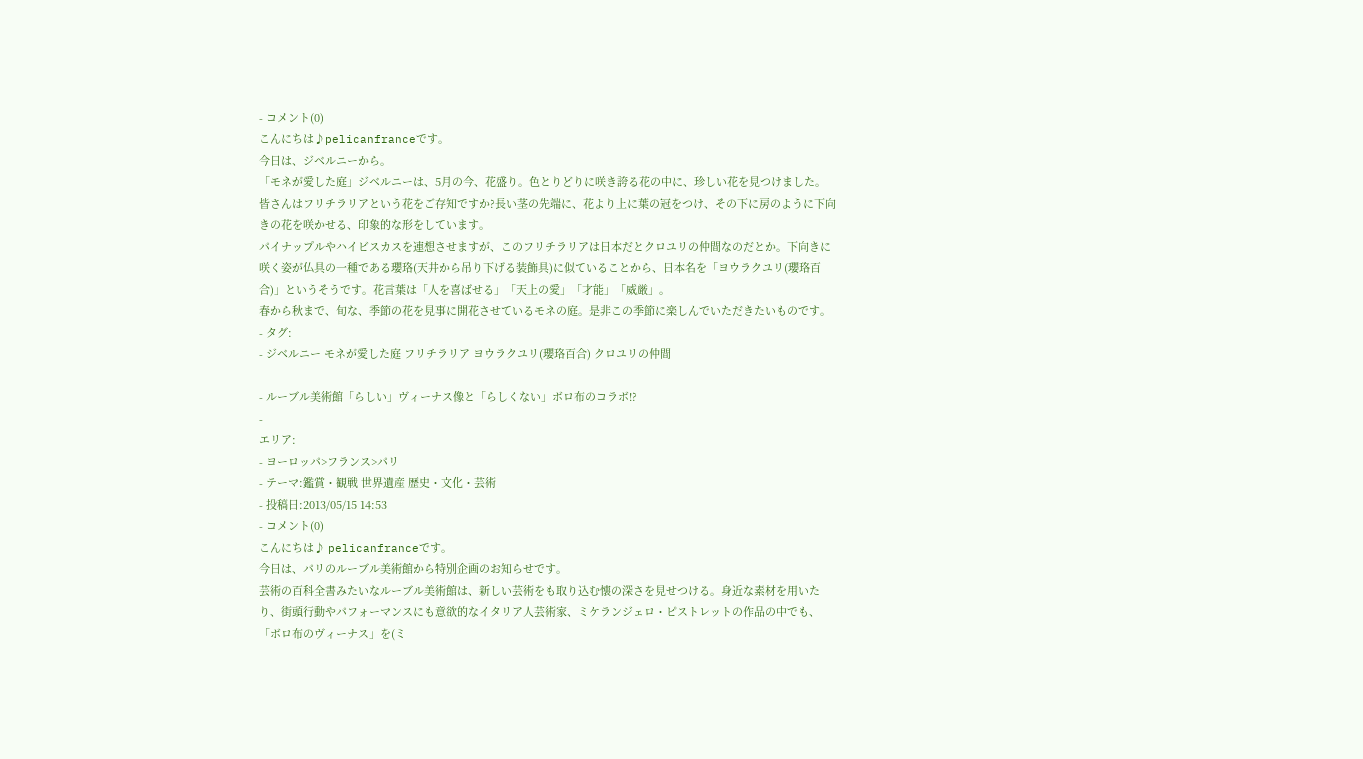- コメント(0)
こんにちは♪pelicanfranceです。
今日は、ジベルニーから。
「モネが愛した庭」ジベルニーは、5月の今、花盛り。色とりどりに咲き誇る花の中に、珍しい花を見つけました。
皆さんはフリチラリアという花をご存知ですか?長い茎の先端に、花より上に葉の冠をつけ、その下に房のように下向きの花を咲かせる、印象的な形をしています。
パイナップルやハイビスカスを連想させますが、このフリチラリアは日本だとクロユリの仲間なのだとか。下向きに咲く姿が仏具の一種である瓔珞(天井から吊り下げる装飾具)に似ていることから、日本名を「ヨウラクユリ(瓔珞百合)」というそうです。花言葉は「人を喜ばせる」「天上の愛」「才能」「威厳」。
春から秋まで、旬な、季節の花を見事に開花させているモネの庭。是非この季節に楽しんでいただきたいものです。
- タグ:
- ジベルニー モネが愛した庭 フリチラリア ヨウラクユリ(瓔珞百合) クロユリの仲間

- ルーブル美術館「らしい」ヴィーナス像と「らしくない」ボロ布のコラボ!?
-
エリア:
- ヨーロッパ>フランス>パリ
- テーマ:鑑賞・観戦 世界遺産 歴史・文化・芸術
- 投稿日:2013/05/15 14:53
- コメント(0)
こんにちは♪ pelicanfranceです。
今日は、パリのルーブル美術館から特別企画のお知らせです。
芸術の百科全書みたいなルーブル美術館は、新しい芸術をも取り込む懐の深さを見せつける。身近な素材を用いたり、街頭行動やパフォーマンスにも意欲的なイタリア人芸術家、ミケランジェロ・ピストレットの作品の中でも、「ボロ布のヴィーナス」を(ミ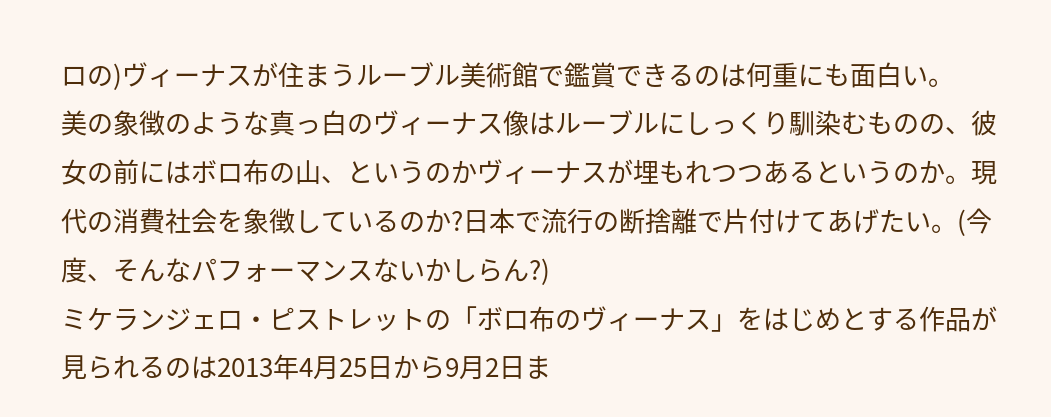ロの)ヴィーナスが住まうルーブル美術館で鑑賞できるのは何重にも面白い。
美の象徴のような真っ白のヴィーナス像はルーブルにしっくり馴染むものの、彼女の前にはボロ布の山、というのかヴィーナスが埋もれつつあるというのか。現代の消費社会を象徴しているのか?日本で流行の断捨離で片付けてあげたい。(今度、そんなパフォーマンスないかしらん?)
ミケランジェロ・ピストレットの「ボロ布のヴィーナス」をはじめとする作品が見られるのは2013年4月25日から9月2日ま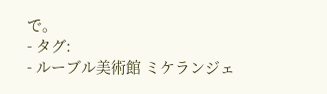で。
- タグ:
- ルーブル美術館 ミケランジェ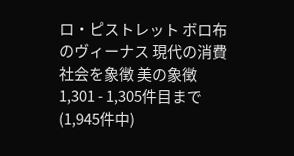ロ・ピストレット ボロ布のヴィーナス 現代の消費社会を象徴 美の象徴
1,301 - 1,305件目まで(1,945件中)